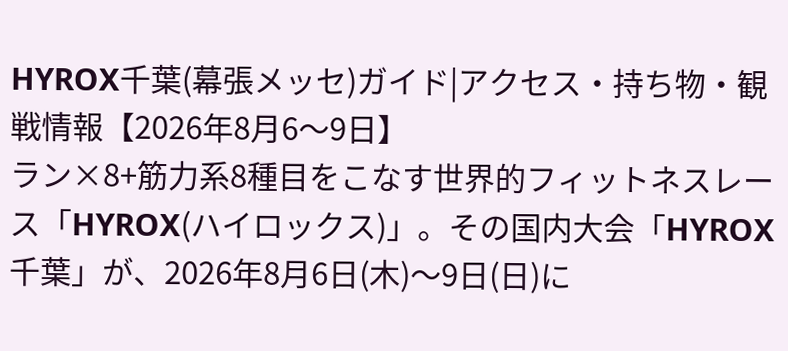HYROX千葉(幕張メッセ)ガイド|アクセス・持ち物・観戦情報【2026年8月6〜9日】
ラン×8+筋力系8種目をこなす世界的フィットネスレース「HYROX(ハイロックス)」。その国内大会「HYROX 千葉」が、2026年8月6日(木)〜9日(日)に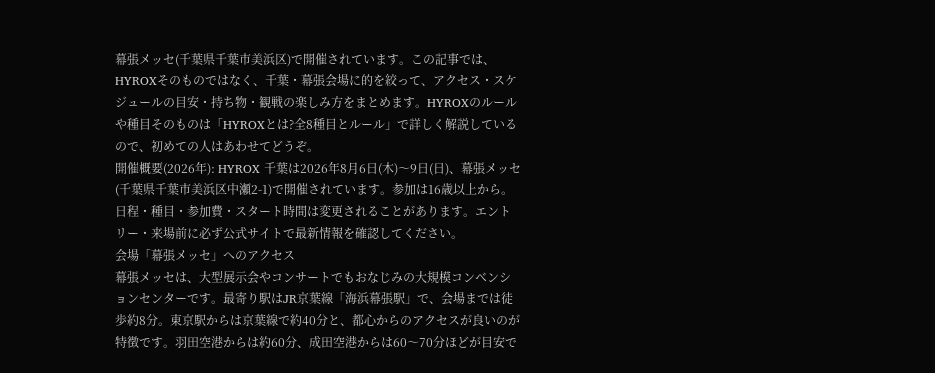幕張メッセ(千葉県千葉市美浜区)で開催されています。この記事では、HYROXそのものではなく、千葉・幕張会場に的を絞って、アクセス・スケジュールの目安・持ち物・観戦の楽しみ方をまとめます。HYROXのルールや種目そのものは「HYROXとは?全8種目とルール」で詳しく解説しているので、初めての人はあわせてどうぞ。
開催概要(2026年): HYROX 千葉は2026年8月6日(木)〜9日(日)、幕張メッセ(千葉県千葉市美浜区中瀬2-1)で開催されています。参加は16歳以上から。日程・種目・参加費・スタート時間は変更されることがあります。エントリー・来場前に必ず公式サイトで最新情報を確認してください。
会場「幕張メッセ」へのアクセス
幕張メッセは、大型展示会やコンサートでもおなじみの大規模コンベンションセンターです。最寄り駅はJR京葉線「海浜幕張駅」で、会場までは徒歩約8分。東京駅からは京葉線で約40分と、都心からのアクセスが良いのが特徴です。羽田空港からは約60分、成田空港からは60〜70分ほどが目安で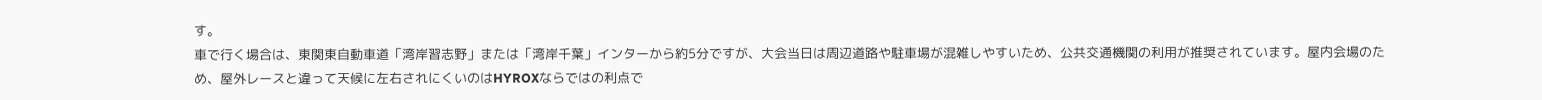す。
車で行く場合は、東関東自動車道「湾岸習志野」または「湾岸千葉」インターから約5分ですが、大会当日は周辺道路や駐車場が混雑しやすいため、公共交通機関の利用が推奨されています。屋内会場のため、屋外レースと違って天候に左右されにくいのはHYROXならではの利点で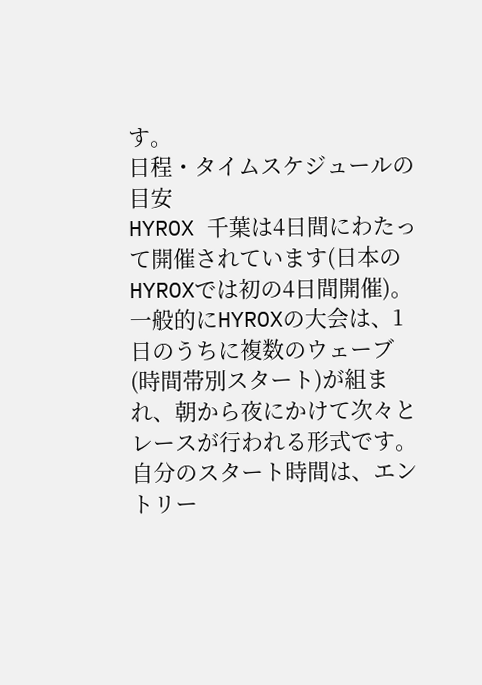す。
日程・タイムスケジュールの目安
HYROX 千葉は4日間にわたって開催されています(日本のHYROXでは初の4日間開催)。一般的にHYROXの大会は、1日のうちに複数のウェーブ(時間帯別スタート)が組まれ、朝から夜にかけて次々とレースが行われる形式です。自分のスタート時間は、エントリー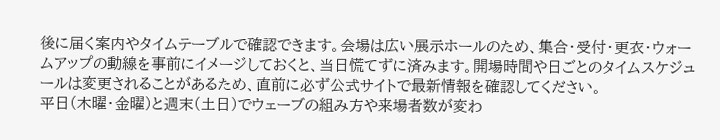後に届く案内やタイムテーブルで確認できます。会場は広い展示ホールのため、集合・受付・更衣・ウォームアップの動線を事前にイメージしておくと、当日慌てずに済みます。開場時間や日ごとのタイムスケジュールは変更されることがあるため、直前に必ず公式サイトで最新情報を確認してください。
平日(木曜・金曜)と週末(土日)でウェーブの組み方や来場者数が変わ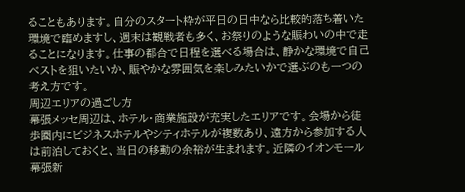ることもあります。自分のスタート枠が平日の日中なら比較的落ち着いた環境で臨めますし、週末は観戦者も多く、お祭りのような賑わいの中で走ることになります。仕事の都合で日程を選べる場合は、静かな環境で自己ベストを狙いたいか、賑やかな雰囲気を楽しみたいかで選ぶのも一つの考え方です。
周辺エリアの過ごし方
幕張メッセ周辺は、ホテル・商業施設が充実したエリアです。会場から徒歩圏内にビジネスホテルやシティホテルが複数あり、遠方から参加する人は前泊しておくと、当日の移動の余裕が生まれます。近隣のイオンモール幕張新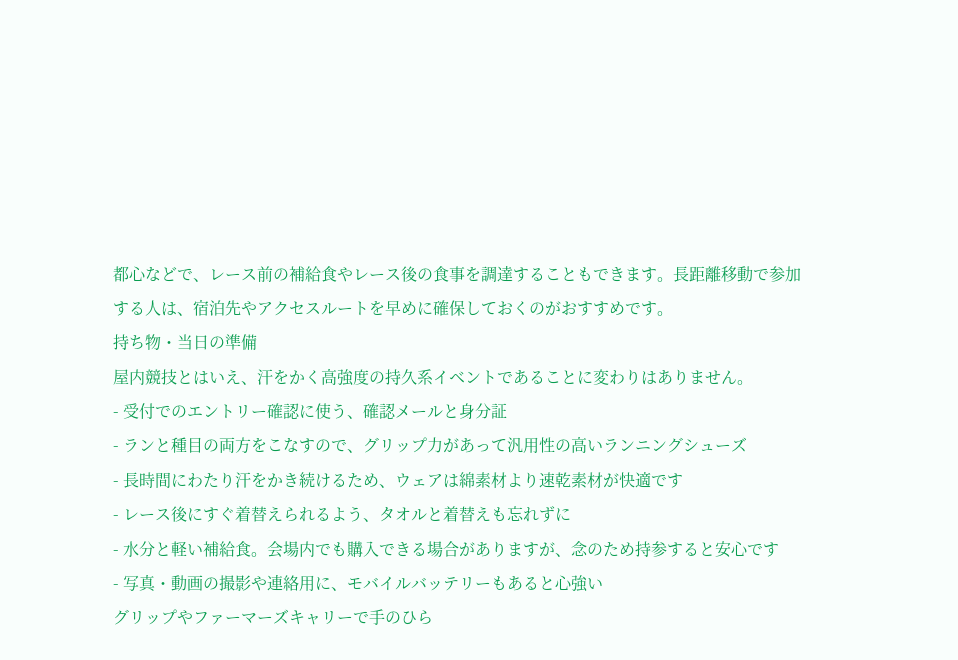都心などで、レース前の補給食やレース後の食事を調達することもできます。長距離移動で参加する人は、宿泊先やアクセスルートを早めに確保しておくのがおすすめです。
持ち物・当日の準備
屋内競技とはいえ、汗をかく高強度の持久系イベントであることに変わりはありません。
- 受付でのエントリー確認に使う、確認メールと身分証
- ランと種目の両方をこなすので、グリップ力があって汎用性の高いランニングシューズ
- 長時間にわたり汗をかき続けるため、ウェアは綿素材より速乾素材が快適です
- レース後にすぐ着替えられるよう、タオルと着替えも忘れずに
- 水分と軽い補給食。会場内でも購入できる場合がありますが、念のため持参すると安心です
- 写真・動画の撮影や連絡用に、モバイルバッテリーもあると心強い
グリップやファーマーズキャリーで手のひら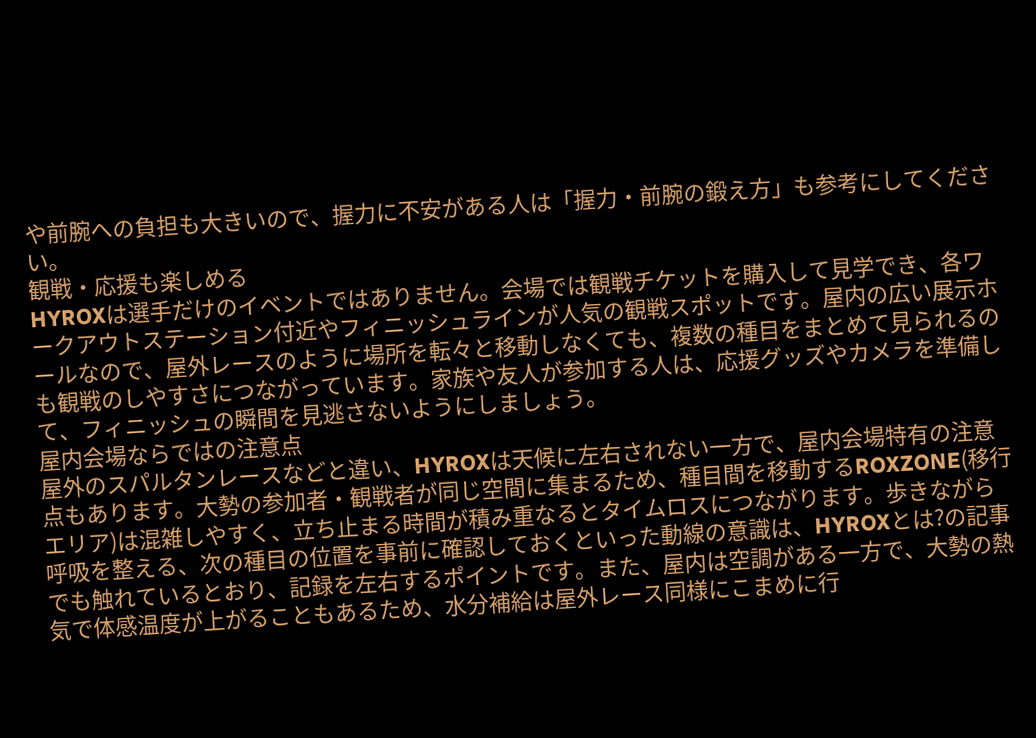や前腕への負担も大きいので、握力に不安がある人は「握力・前腕の鍛え方」も参考にしてください。
観戦・応援も楽しめる
HYROXは選手だけのイベントではありません。会場では観戦チケットを購入して見学でき、各ワークアウトステーション付近やフィニッシュラインが人気の観戦スポットです。屋内の広い展示ホールなので、屋外レースのように場所を転々と移動しなくても、複数の種目をまとめて見られるのも観戦のしやすさにつながっています。家族や友人が参加する人は、応援グッズやカメラを準備して、フィニッシュの瞬間を見逃さないようにしましょう。
屋内会場ならではの注意点
屋外のスパルタンレースなどと違い、HYROXは天候に左右されない一方で、屋内会場特有の注意点もあります。大勢の参加者・観戦者が同じ空間に集まるため、種目間を移動するROXZONE(移行エリア)は混雑しやすく、立ち止まる時間が積み重なるとタイムロスにつながります。歩きながら呼吸を整える、次の種目の位置を事前に確認しておくといった動線の意識は、HYROXとは?の記事でも触れているとおり、記録を左右するポイントです。また、屋内は空調がある一方で、大勢の熱気で体感温度が上がることもあるため、水分補給は屋外レース同様にこまめに行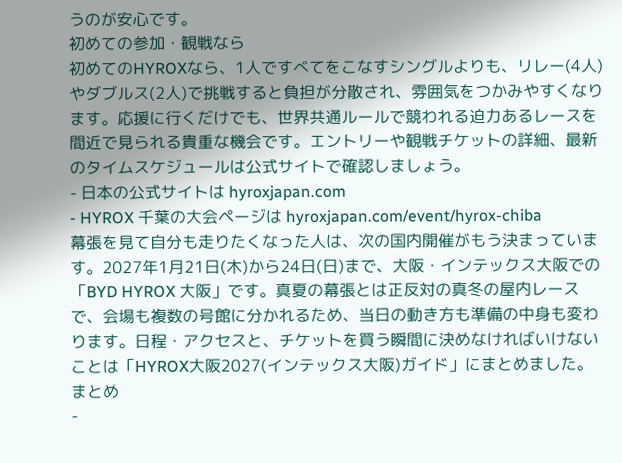うのが安心です。
初めての参加・観戦なら
初めてのHYROXなら、1人ですべてをこなすシングルよりも、リレー(4人)やダブルス(2人)で挑戦すると負担が分散され、雰囲気をつかみやすくなります。応援に行くだけでも、世界共通ルールで競われる迫力あるレースを間近で見られる貴重な機会です。エントリーや観戦チケットの詳細、最新のタイムスケジュールは公式サイトで確認しましょう。
- 日本の公式サイトは hyroxjapan.com
- HYROX 千葉の大会ページは hyroxjapan.com/event/hyrox-chiba
幕張を見て自分も走りたくなった人は、次の国内開催がもう決まっています。2027年1月21日(木)から24日(日)まで、大阪・インテックス大阪での「BYD HYROX 大阪」です。真夏の幕張とは正反対の真冬の屋内レースで、会場も複数の号館に分かれるため、当日の動き方も準備の中身も変わります。日程・アクセスと、チケットを買う瞬間に決めなければいけないことは「HYROX大阪2027(インテックス大阪)ガイド」にまとめました。
まとめ
-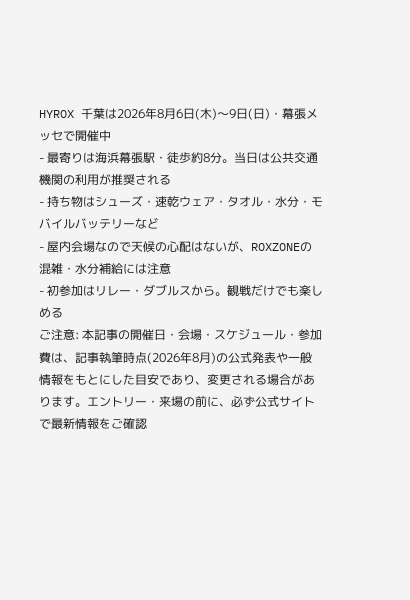HYROX 千葉は2026年8月6日(木)〜9日(日)・幕張メッセで開催中
- 最寄りは海浜幕張駅・徒歩約8分。当日は公共交通機関の利用が推奨される
- 持ち物はシューズ・速乾ウェア・タオル・水分・モバイルバッテリーなど
- 屋内会場なので天候の心配はないが、ROXZONEの混雑・水分補給には注意
- 初参加はリレー・ダブルスから。観戦だけでも楽しめる
ご注意: 本記事の開催日・会場・スケジュール・参加費は、記事執筆時点(2026年8月)の公式発表や一般情報をもとにした目安であり、変更される場合があります。エントリー・来場の前に、必ず公式サイトで最新情報をご確認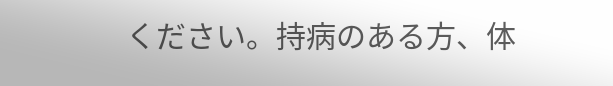ください。持病のある方、体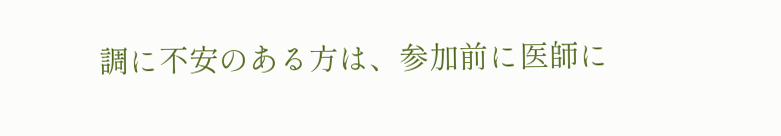調に不安のある方は、参加前に医師に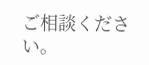ご相談ください。